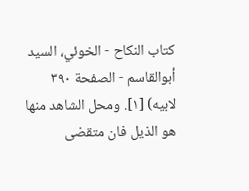كتاب النكاح - الخوئي، السيد أبوالقاسم - الصفحة ٣٩٠
لابيه) [١]. ومحل الشاهد منها هو الذيل فان متقضى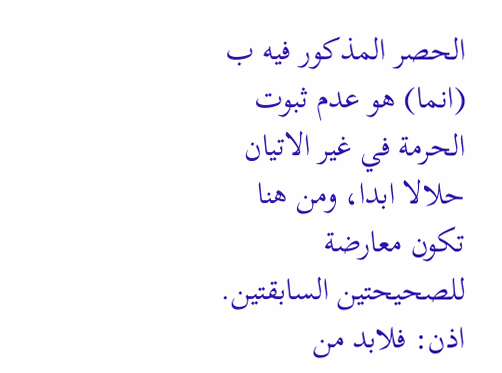الحصر المذكور فيه ب (انما) هو عدم ثبوت الحرمة في غير الاتيان حلالا ابدا، ومن هنا تكون معارضة للصحيحتين السابقتين. اذن: فلابد من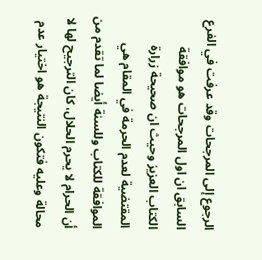الرجوع إلى المرجحات وقد عرفت في الفرع السابق ان اول المرجحات هو موافقة الكتاب العزيز وحيث ان صحيحة زرارة المقتضية لعدم الحرمة في المقام هي الموافقة للكتاب وللسنة أيضا لما تقدم من أن الحرام لا يحرم الحلال، كان الترجيح لها لا محالة وعليه فتكون النتيجة هو اختيار عدم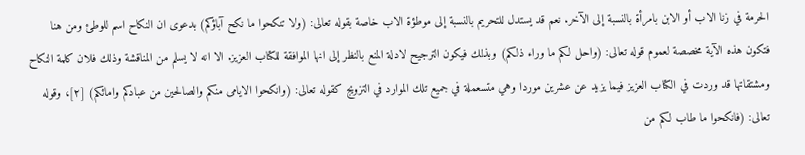الحرمة في زنا الاب أو الابن بامرأة بالنسبة إلى الآخر. نعم قد يستدل للتحريم بالنسبة إلى موطؤة الاب خاصة بقوله تعالى: (ولا تنكحوا ما نكح آباؤكم) بدعوى ان النكاح اسم للوطئ ومن هنا فتكون هذه الآية مخصصة لعموم قوله تعالى: (واحل لكم ما وراء ذلكم) وبذلك فيكون الترجيح لادلة المنع بالنظر إلى انها الموافقة للكتاب العزيز. الا انه لا يسلم من المناقشة وذلك فلان كلمة النكاح ومشتقاتها قد وردت في الكتاب العزيز فيما يزيد عن عشرين موردا وهي متسعملة في جميع تلك الموارد في التزويج كقوله تعالى: (وانكحوا الايامى منكم والصالحين من عبادكم وامائكم) [٢]، وقوله تعالى: (فانكحوا ما طاب لكم من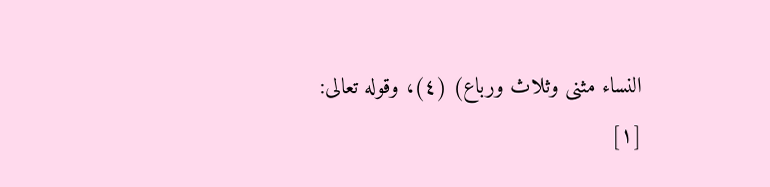النساء مثنى وثلاث ورباع) (٤)، وقوله تعالى:
[١]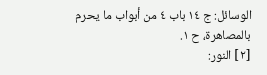الوسائل: ج ١٤ باب ٤ من أبواب ما يحرم بالمصاهرة، ح ١.
[٢] النور: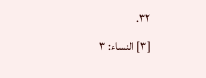٣٢.
[٣] النساء: ٣